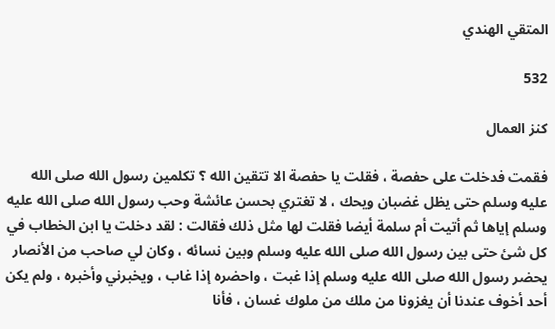المتقي الهندي

532

كنز العمال

فقمت فدخلت على حفصة ، فقلت يا حفصة الا تتقين الله ؟ تكلمين رسول الله صلى الله عليه وسلم حتى يظل غضبان ويحك ، لا تغتري بحسن عائشة وحب رسول الله صلى الله عليه وسلم إياها ثم أتيت أم سلمة أيضا فقلت لها مثل ذلك فقالت : لقد دخلت يا ابن الخطاب في كل شئ حتى بين رسول الله صلى الله عليه وسلم وبين نسائه ، وكان لي صاحب من الأنصار يحضر رسول الله صلى الله عليه وسلم إذا غبت ، واحضره إذا غاب ، ويخبرني وأخبره ، ولم يكن أحد أخوف عندنا أن يغزونا من ملك من ملوك غسان ، فأنا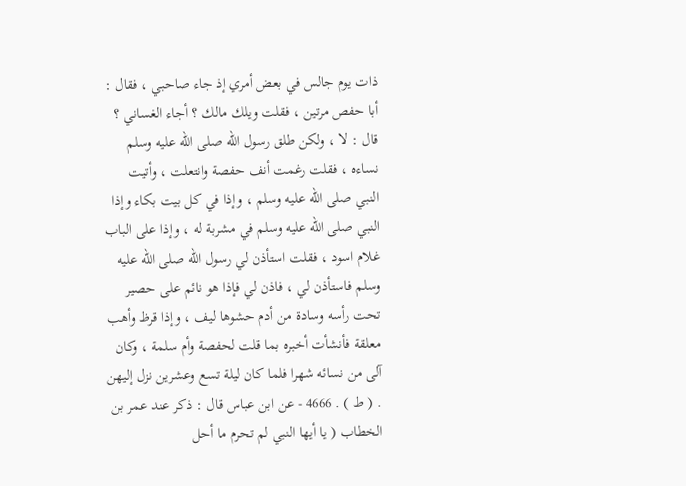ذات يوم جالس في بعض أمري إذ جاء صاحبي ، فقال : أبا حفص مرتين ، فقلت ويلك مالك ؟ أجاء الغساني ؟ قال : لا ، ولكن طلق رسول الله صلى الله عليه وسلم نساءه ، فقلت رغمت أنف حفصة وانتعلت ، وأتيت النبي صلى الله عليه وسلم ، وإذا في كل بيت بكاء وإذا النبي صلى الله عليه وسلم في مشربة له ، وإذا على الباب غلام اسود ، فقلت استأذن لي رسول الله صلى الله عليه وسلم فاستأذن لي ، فاذن لي فإذا هو نائم على حصير تحت رأسه وسادة من أدم حشوها ليف ، وإذا قرظ وأهب معلقة فأنشأت أخبره بما قلت لحفصة وأم سلمة ، وكان آلى من نسائه شهرا فلما كان ليلة تسع وعشرين نزل إليهن . ( ط ) . 4666 - عن ابن عباس قال : ذكر عند عمر بن الخطاب ( يا أيها النبي لم تحرم ما أحل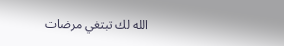الله لك تبتغي مرضات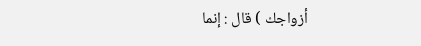أزواجك ) قال : إنما